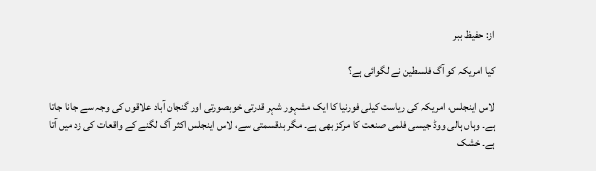از: حفیظ ببر

کیا امریکہ کو آگ فلسطین نے لگوائی ہے؟

لاس اینجلس، امریکہ کی ریاست کیلی فورنیا کا ایک مشہور شہر قدرتی خوبصورتی اور گنجان آباد علاقوں کی وجہ سے جانا جاتا ہے۔ وہاں ہالی ووڈ جیسی فلمی صنعت کا مرکز بھی ہے۔ مگر بدقسمتی سے، لاس اینجلس اکثر آگ لگنے کے واقعات کی زد میں آتا ہے۔ خشک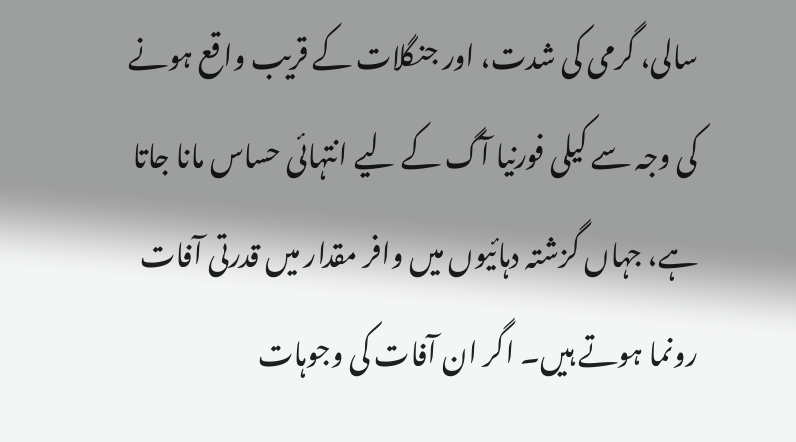سالی، گرمی کی شدت، اور جنگلات کے قریب واقع ہونے کی وجہ سے کیلی فورنیا آگ کے لیے انتہائی حساس مانا جاتا ہے، جہاں گزشتہ دہائیوں میں وافر مقدار میں قدرتی آفات رونما ہوتے ہیں۔ اگر ان آفات کی وجوہات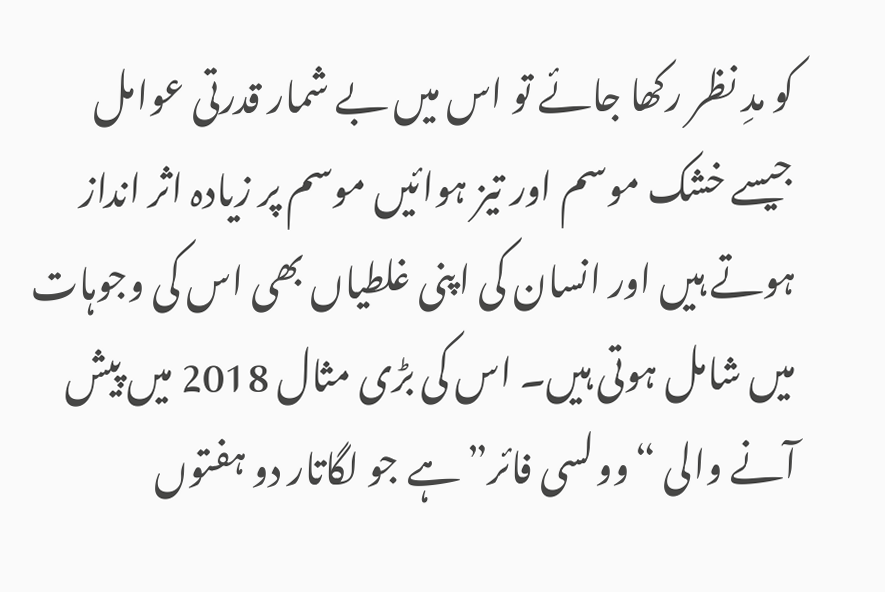کو مدِ نظر رکھا جائے تو اس میں بے شمار قدرتی عوامل جیسے خشک موسم اور تیز ہوائیں موسم پر زیادہ اثر انداز ہوتے ہیں اور انسان کی اپنی غلطیاں بھی اس کی وجوہات میں شامل ہوتی ہیں۔ اس کی بڑی مثال 2018 میں پیش آنے والی “وولسی فائر” ہے جو لگاتار دو ہفتوں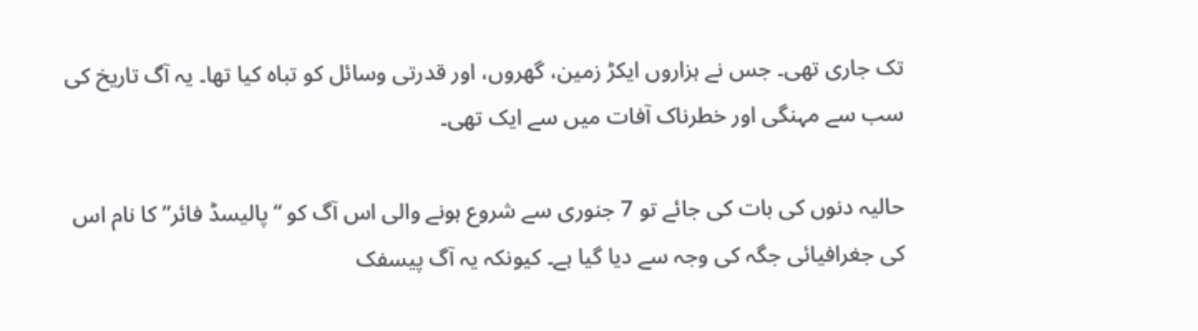تک جاری تھی۔ جس نے ہزاروں ایکڑ زمین، گھروں، اور قدرتی وسائل کو تباہ کیا تھا۔ یہ آگ تاریخ کی سب سے مہنگی اور خطرناک آفات میں سے ایک تھی۔

حالیہ دنوں کی بات کی جائے تو 7 جنوری سے شروع ہونے والی اس آگ کو “پالیسڈ فائر” کا نام اس کی جغرافیائی جگہ کی وجہ سے دیا گیا ہے۔ کیونکہ یہ آگ پیسفک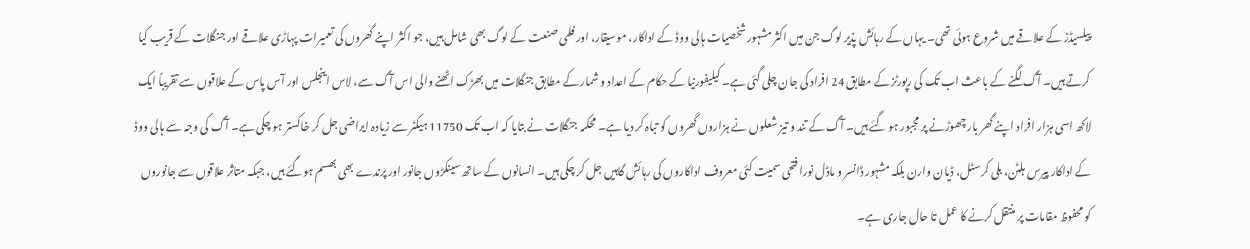پیلسیڈز کے علاقے میں شروع ہوئی تھی۔ یہاں کے رہائش پذیر لوگ جن میں اکثر مشہور شخصیات ہالی ووڈ کے اداکار، موسیقار، اور فلمی صنعت کے لوگ بھی شامل ہیں، جو اکثر اپنے گھروں کی تعمیرات پہاڑی علاقے اور جنگلات کے قریب کیا کرتے ہیں۔ آگ لگنے کے باعث اب تک کی رپورٹز کے مطابق 24 افراد کی جان چلی گئی ہے۔ کیلیفورنیا کے حکام کے اعداد و شمار کے مطابق جنگلات میں بھڑک اٹھنے والی اس آگ سے، لاس اینجلس اور آس پاس کے علاقوں سے تقریباً ایک لاکھ اسی ہزار افراد اپنے گھر بار چھوڑنے پر مجبور ہو گئے ہیں۔ آگ کے تند و تیز شعلوں نے ہزاروں گھروں کو تباہ کر دیا ہے۔ محکمہ جنگلات نے بتایا کہ اب تک 11750 ہیکٹر سے زیادہ ایراضی جل کر خاکستر ہو چکی ہے۔ آگ کی وجہ سے ہالی ووڈ کے اداکار پیرس ہلٹن، بلی کرسٹل، ڈیان وارن بلکہ مشہور ڈانسر و ماڈل نورا فتحی سمیت کئی معروف اداکاروں کی رہائش گاہیں جل کر چکی ہیں۔ انسانوں کے ساتھ سینکڑوں جانور اور پرندے بھی بھسم ہوگئے ہیں، جبکہ متاثر علاقوں سے جانوروں کو محفوظ مقامات پر منتقل کرنے کا عمل تا حال جاری ہے۔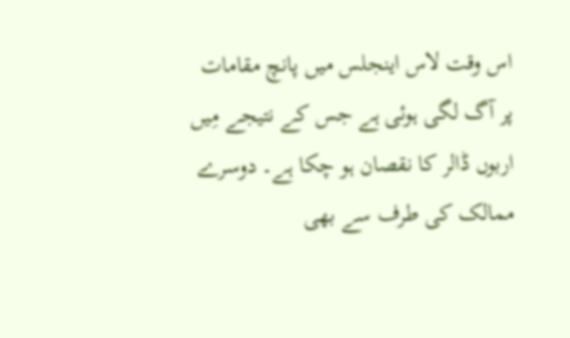اس وقت لاس اینجلس میں پانچ مقامات پر آگ لگی ہوئی ہے جس کے نتیجے مِیں اربوں ڈالر کا نقصان ہو چکا ہے۔ دوسرے ممالک کی طرف سے بھی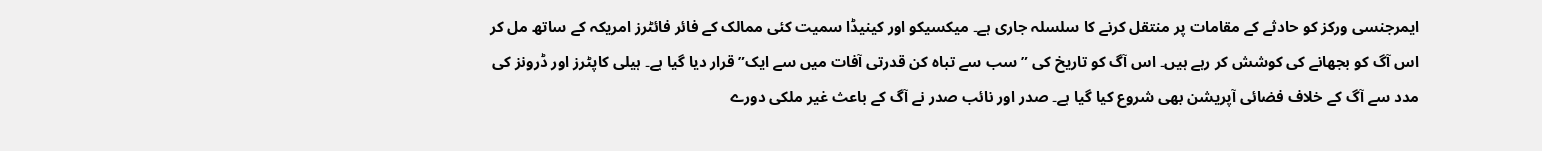ایمرجنسی ورکز کو حادثے کے مقامات پر منتقل کرنے کا سلسلہ جاری ہے۔ میکسیکو اور کینیڈا سمیت کئی ممالک کے فائر فائٹرز امریکہ کے ساتھ مل کر اس آگ کو بجھانے کی کوشش کر رہے ہیں۔ اس آگ کو تاریخ کی ”سب سے تباہ کن قدرتی آفات میں سے ایک” قرار دیا گیا ہے۔ ہیلی کاپٹرز اور ڈرونز کی مدد سے آگ کے خلاف فضائی آپریشن بھی شروع کیا گیا ہے۔ صدر اور نائب صدر نے آگ کے باعث غیر ملکی دورے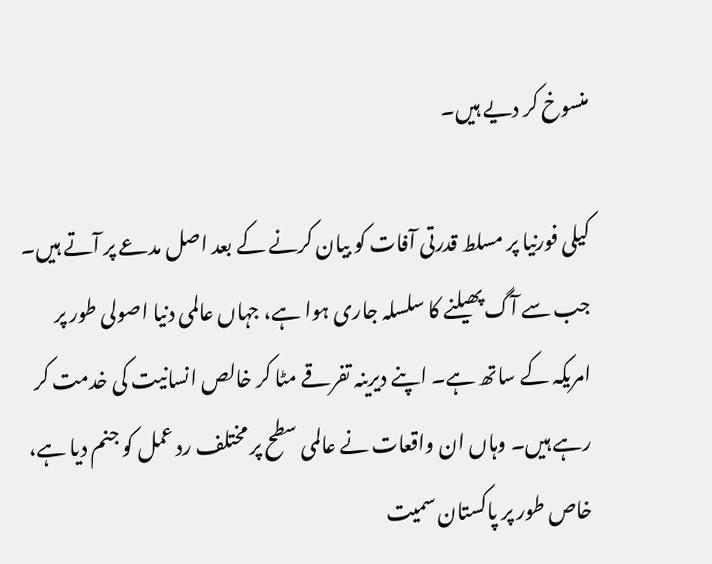منسوخ کر دیے ہیں۔

کیلی فورنیا پر مسلط قدرتی آفات کو بیان کرنے کے بعد اصل مدعے پر آتے ہیں۔ جب سے آگ پھیلنے کا سلسلہ جاری ہوا ہے، جہاں عالمی دنیا اصولی طور پر امریکہ کے ساتھ ہے۔ اپنے دیرینہ تفرقے مٹا کر خالص انسانیت کی خدمت کر رہے ہیں۔ وہاں ان واقعات نے عالمی سطح پر مختلف رد عمل کو جنم دیا ہے، خاص طور پر پاکستان سمیت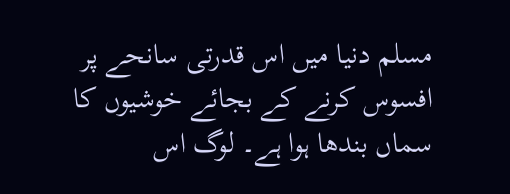مسلم دنیا میں اس قدرتی سانحے پر افسوس کرنے کے بجائے خوشیوں کا سماں بندھا ہوا ہے۔ لوگ اس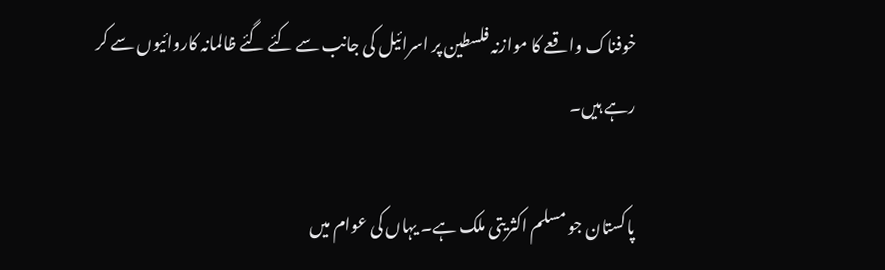خوفناک واقعے کا موازنہ فلسطین پر اسرائیل کی جانب سے کئے گئے ظالمانہ کاروائیوں سے کر رہے ہیں۔

پاکستان جو مسلم اکثریتی ملک ہے۔ یہاں کی عوام میں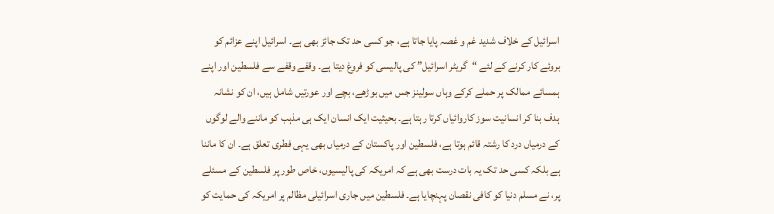اسرائیل کے خلاف شدید غم و غصہ پایا جاتا ہے، جو کسی حد تک جائز بھی ہے۔ اسرائیل اپنے عزائم کو بروئے کار کرنے کے لئے “گریٹر اسرائیل” کی پالیسی کو فروغ دیتا ہے۔ وقفے وقفے سے فلسطین اور اپنے ہمسائے ممالک پر حملے کرکے وہاں سولینز جس میں بوڑھے، بچے اور عورتیں شامل ہیں، ان کو نشانہ ہدف بنا کر انسانیت سوز کاروائیاں کرتا رہتا ہے۔ بحیثیت ایک انسان ایک ہی مذہب کو ماننے والے لوگوں کے درمیاں درد کا رشتہ قائم ہوتا ہے، فلسطین اور پاکستان کے درمیاں بھی یہی فطری تعلق ہے۔ ان کا ماننا ہے بلکہ کسی حد تک یہ بات درست بھی ہے کہ امریکہ کی پالیسیوں، خاص طور پر فلسطین کے مسئلے پر، نے مسلم دنیا کو کافی نقصان پہنچایا ہے۔ فلسطین میں جاری اسرائیلی مظالم پر امریکہ کی حمایت کو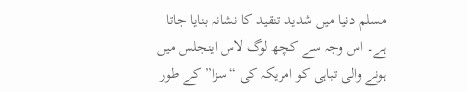مسلم دنیا میں شدید تنقید کا نشانہ بنایا جاتا ہے۔ اس وجہ سے کچھ لوگ لاس اینجلس میں ہونے والی تباہی کو امریکہ کی “سزا” کے طور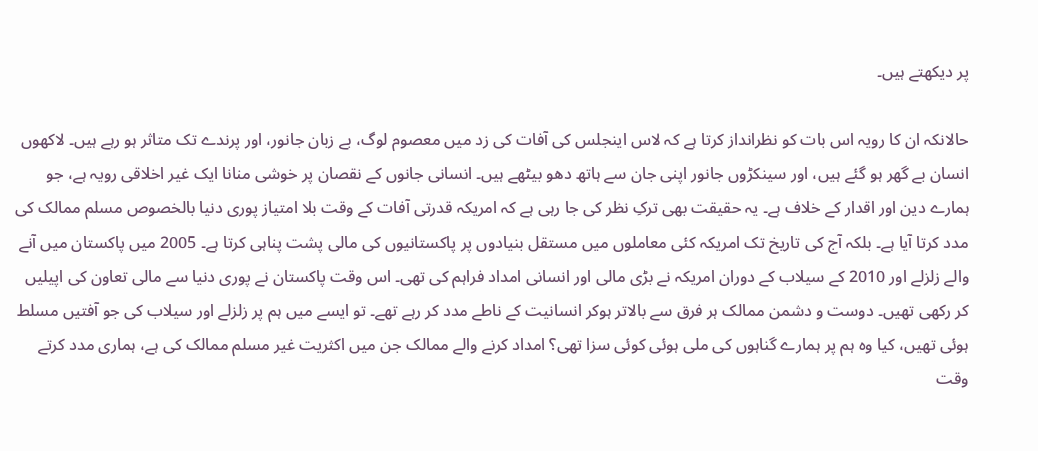پر دیکھتے ہیں۔

حالانکہ ان کا رویہ اس بات کو نظرانداز کرتا ہے کہ لاس اینجلس کی آفات کی زد میں معصوم لوگ، بے زبان جانور، اور پرندے تک متاثر ہو رہے ہیں۔ لاکھوں انسان بے گھر ہو گئے ہیں، اور سینکڑوں جانور اپنی جان سے ہاتھ دھو بیٹھے ہیں۔ انسانی جانوں کے نقصان پر خوشی منانا ایک غیر اخلاقی رویہ ہے، جو ہمارے دین اور اقدار کے خلاف ہے۔ یہ حقیقت بھی ترکِ نظر کی جا رہی ہے کہ امریکہ قدرتی آفات کے وقت بلا امتیاز پوری دنیا بالخصوص مسلم ممالک کی مدد کرتا آیا ہے۔ بلکہ آج کی تاریخ تک امریکہ کئی معاملوں میں مستقل بنیادوں پر پاکستانیوں کی مالی پشت پناہی کرتا ہے۔ 2005 میں پاکستان میں آنے والے زلزلے اور 2010 کے سیلاب کے دوران امریکہ نے بڑی مالی اور انسانی امداد فراہم کی تھی۔ اس وقت پاکستان نے پوری دنیا سے مالی تعاون کی اپیلیں کر رکھی تھیں۔ دوست و دشمن ممالک ہر فرق سے بالاتر ہوکر انسانیت کے ناطے مدد کر رہے تھے۔ تو ایسے میں ہم پر زلزلے اور سیلاب کی جو آفتیں مسلط ہوئی تھیں، کیا وہ ہم پر ہمارے گناہوں کی ملی ہوئی کوئی سزا تھی؟ امداد کرنے والے ممالک جن میں اکثریت غیر مسلم ممالک کی ہے، ہماری مدد کرتے وقت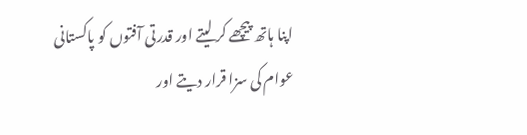اپنا ہاتھ پیچھے کر لیتے اور قدرتی آفتوں کو پاکستانی عوام کی سزا قرار دیتے اور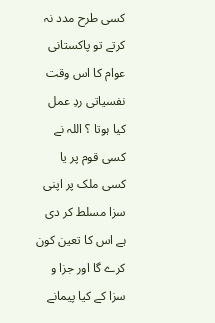کسی طرح مدد نہ کرتے تو پاکستانی عوام کا اس وقت نفسیاتی ردِ عمل کیا ہوتا ؟ اللہ نے کسی قوم پر یا کسی ملک پر اپنی سزا مسلط کر دی ہے اس کا تعین کون کرے گا اور جزا و سزا کے کیا پیمانے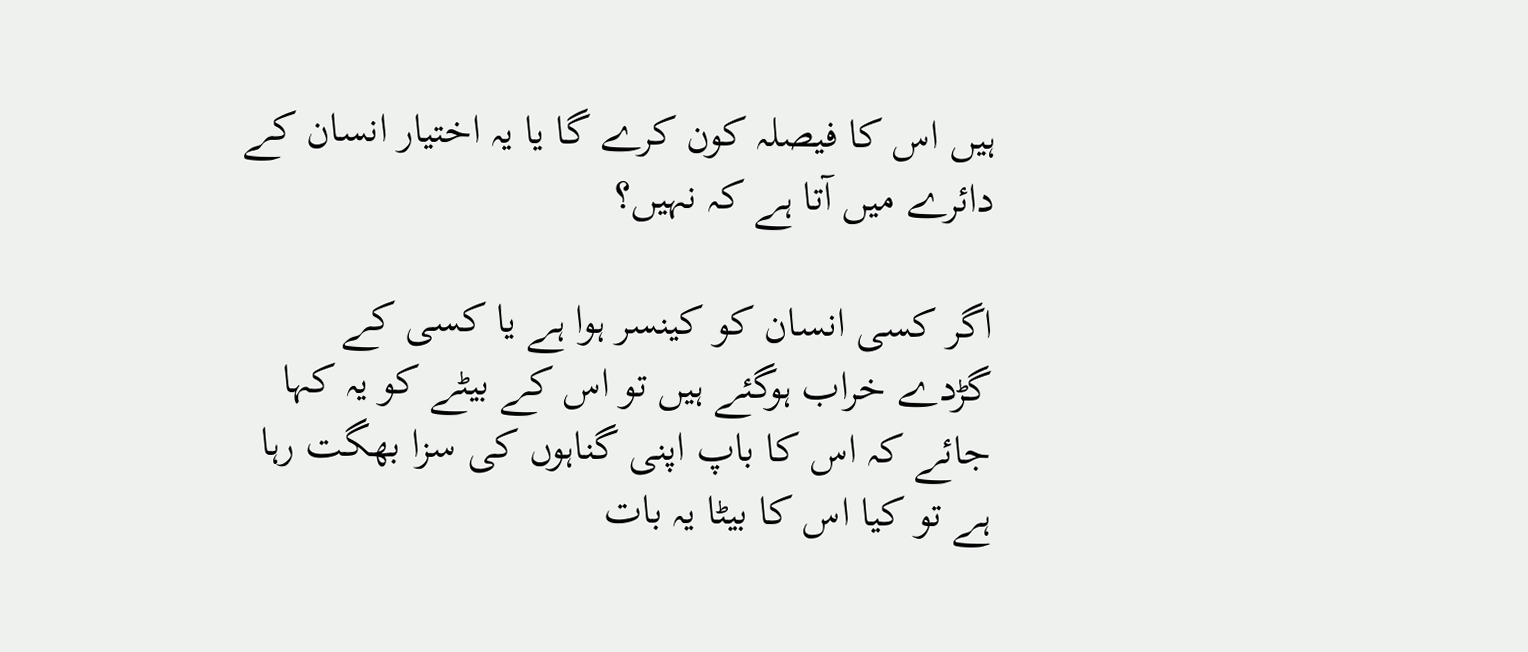ہیں اس کا فیصلہ کون کرے گا یا یہ اختیار انسان کے دائرے میں آتا ہے کہ نہیں؟

اگر کسی انسان کو کینسر ہوا ہے یا کسی کے گڑدے خراب ہوگئے ہیں تو اس کے بیٹے کو یہ کہا جائے کہ اس کا باپ اپنی گناہوں کی سزا بھگت رہا ہے تو کیا اس کا بیٹا یہ بات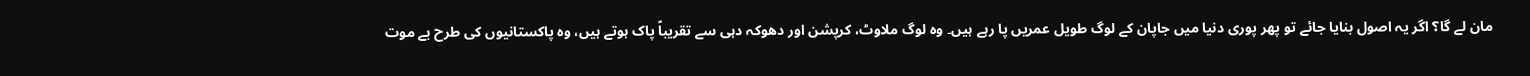مان لے گا؟ اگر یہ اصول بنایا جائے تو پھر پوری دنیا میں جاپان کے لوگ طویل عمریں پا رہے ہیں۔ وہ لوگ ملاوٹ، کرپشن اور دھوکہ دہی سے تقریباً پاک ہوتے ہیں، وہ پاکستانیوں کی طرح بے موت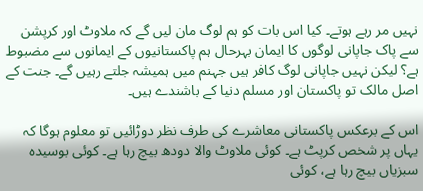نہیں مر رہے ہوتے۔ کیا اس بات کو ہم لوگ مان لیں گے کہ ملاوٹ اور کرپشن سے پاک جاپانی لوگوں کا ایمان بہرحال ہم پاکستانیوں کے ایمانوں سے مضبوط ہے؟ لیکن نہیں جاپانی لوگ کافر ہیں جہنم میں ہمیشہ جلتے رہیں گے۔ جنت کے اصل مالک تو پاکستان اور مسلم دنیا کے باشندے ہیں۔

اس کے برعکس پاکستانی معاشرے کی طرف نظر دوڑائیں تو معلوم ہوگا کہ یہاں پر شخص کرپٹ ہے۔ کوئی ملاوٹ والا دودھ بیچ رہا ہے۔ کوئی بوسیدہ سبزیاں بیچ رہا ہے، کوئی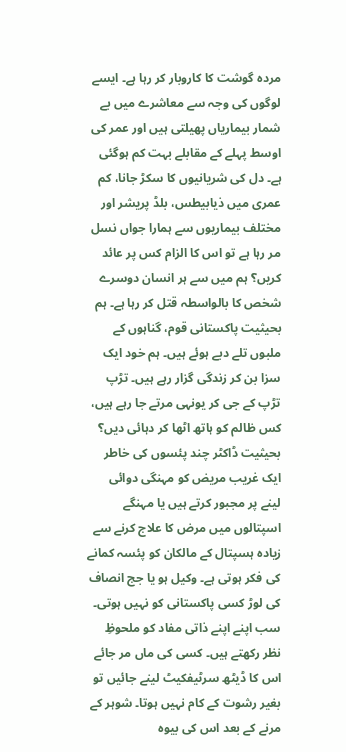مردہ گوشت کا کاروبار کر رہا ہے۔ ایسے لوگوں کی وجہ سے معاشرے میں بے شمار بیماریاں پھیلتی ہیں اور عمر کی اوسط پہلے کے مقابلے بہت کم ہوگئی ہے۔ دل کی شریانیوں کا سکڑ جانا، کم عمری میں ذیابیطس، بلڈ پریشر اور مختلف بیماریوں سے ہمارا جواں نسل مر رہا ہے تو اس کا الزام کس پر عائد کریں؟ ہم میں سے ہر انسان دوسرے شخص کا بالواسطہ قتل کر رہا ہے۔ ہم بحیثیت پاکستانی قوم، گناہوں کے ملبوں تلے دبے ہوئے ہیں۔ ہم خود ایک سزا بن کر زندگی گزار رہے ہیں۔ تڑپ تڑپ کے جی کر یونہی مرتے جا رہے ہیں، کس ظالم کو ہاتھ اٹھا کر دہائی دیں؟ بحیثیت ڈاکٹر چند پئسوں کی خاطر ایک غریب مریض کو مہنگی دوائی لینے پر مجبور کرتے ہیں یا مہنگے اسپتالوں میں مرض کا علاج کرنے سے زیادہ ہسپتال کے مالکان کو پئسہ کمانے کی فکر ہوتی ہے۔ وکیل ہو یا جج انصاف کی لوڑ کسی پاکستانی کو نہیں ہوتی۔ سب اپنے اپنے ذاتی مفاد کو ملحوظِ نظر رکھتے ہیں۔ کسی کی ماں مر جائے اس کا ڈیٹھ سرٹیفکیٹ لینے جائیں تو بغیر رشوت کے کام نہیں ہوتا۔ شوہر کے مرنے کے بعد اس کی بیوہ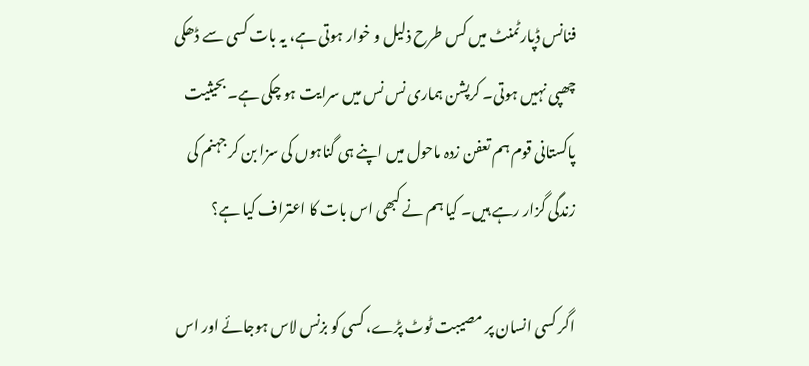فنانس ڈپارٹمنٹ میں کس طرح ذلیل و خوار ہوتی ہے، یہ بات کسی سے ڈھکی چھپی نہیں ہوتی۔ کرپشن ہماری نس نس میں سرایت ہو چکی ہے۔ بحیثیت پاکستانی قوم ہم تعفن زدہ ماحول میں اپنے ہی گناہوں کی سزا بن کر جہنم کی زندگی گزار رہے ہیں۔ کیا ہم نے کبھی اس بات کا اعتراف کیا ہے؟

اگر کسی انسان پر مصیبت ٹوٹ پڑے، کسی کو بزنس لاس ہوجائے اور اس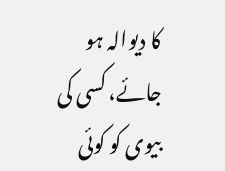کا دیوالہ ہو جائے، کسی کی بیوی کو کوئی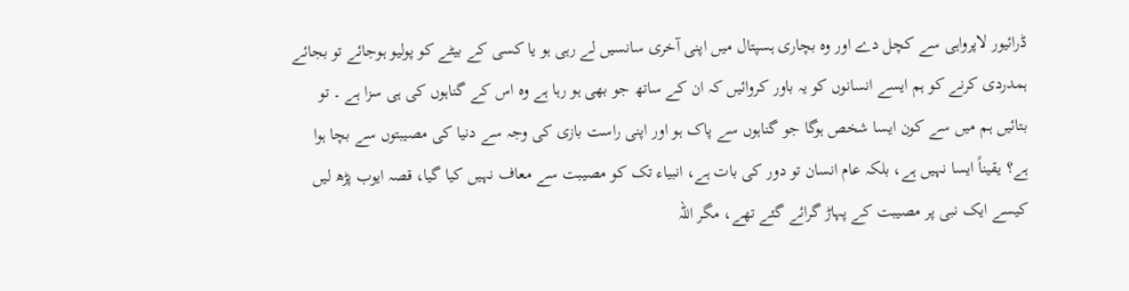ڈرائیور لاپرواہی سے کچل دے اور وہ بچاری ہسپتال میں اپنی آخری سانسیں لے رہی ہو یا کسی کے بیٹے کو پولیو ہوجائے تو بجائے ہمدردی کرنے کو ہم ایسے انسانوں کو یہ باور کروائیں کہ ان کے ساتھ جو بھی ہو رہا ہے وہ اس کے گناہوں کی ہی سزا ہے ۔ تو بتائیں ہم میں سے کون ایسا شخص ہوگا جو گناہوں سے پاک ہو اور اپنی راست بازی کی وجہ سے دنیا کی مصیبتوں سے بچا ہوا ہے؟ یقیناً ایسا نہیں ہے، بلکہ عام انسان تو دور کی بات ہے، انبیاء تک کو مصیبت سے معاف نہیں کیا گیا، قصہ ایوب پڑھ لیں کیسے ایک نبی پر مصیبت کے پہاڑ گرائے گئے تھے، مگر اللہ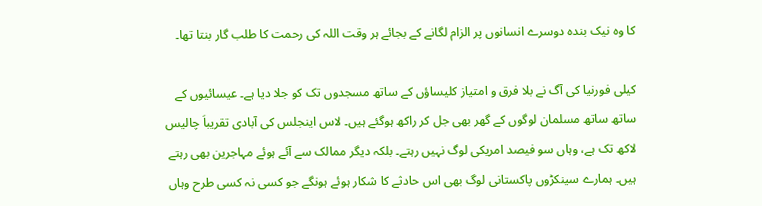کا وہ نیک بندہ دوسرے انسانوں پر الزام لگانے کے بجائے ہر وقت اللہ کی رحمت کا طلب گار بنتا تھا۔

کیلی فورنیا کی آگ نے بلا فرق و امتیاز کلیساؤں کے ساتھ مسجدوں تک کو جلا دیا ہے۔ عیسائیوں کے ساتھ ساتھ مسلمان لوگوں کے گھر بھی جل کر راکھ ہوگئے ہیں۔ لاس اینجلس کی آبادی تقریباَ چالیس لاکھ تک ہے، وہاں سو فیصد امریکی لوگ نہیں رہتے۔ بلکہ دیگر ممالک سے آئے ہوئے مہاجرین بھی رہتے ہیں۔ ہمارے سینکڑوں پاکستانی لوگ بھی اس حادثے کا شکار ہوئے ہونگے جو کسی نہ کسی طرح وہاں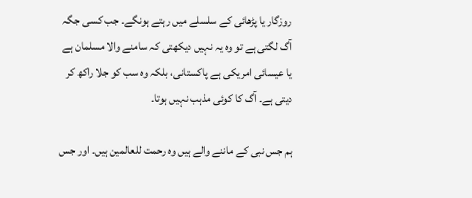روزگار یا پڑھائی کے سلسلے میں رہتے ہونگے۔ جب کسی جگہ آگ لگتی ہے تو وہ یہ نہیں دیکھتی کہ سامنے والا مسلمان ہے یا عیسائی امریکی ہے پاکستانی، بلکہ وہ سب کو جلا راکھ کر دیتی ہے۔ آگ کا کوئی مذہب نہیں ہوتا۔

ہم جس نبی کے ماننے والے ہیں وہ رحمت للعالمین ہیں۔ اور جس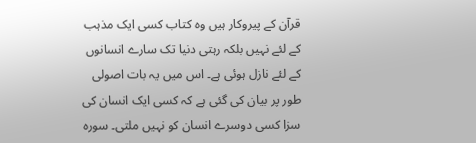قرآن کے پیروکار ہیں وہ کتاب کسی ایک مذہب کے لئے نہیں بلکہ رہتی دنیا تک سارے انسانوں کے لئے نازل ہوئی ہے۔ اس میں یہ بات اصولی طور پر بیان کی گئی ہے کہ کسی ایک انسان کی سزا کسی دوسرے انسان کو نہیں ملتی۔ سورہ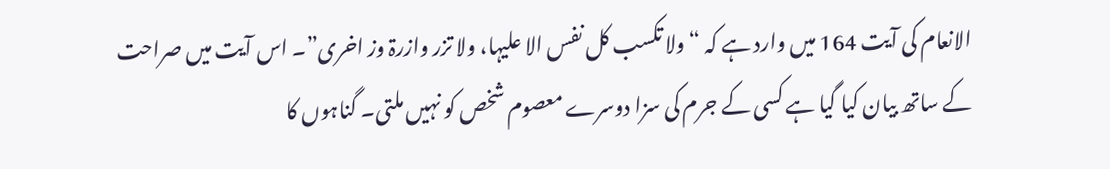الانعام کی آیت 164 میں وارد ہے کہ “ولا تکسب کل نفس الا علیہا، ولا تزر وازرۃ وز اخری”۔ اس آیت میں صراحت کے ساتھ بیان کیا گیا ہے کسی کے جرم کی سزا دوسرے معصوم شخص کو نہیں ملتی۔ گناہوں کا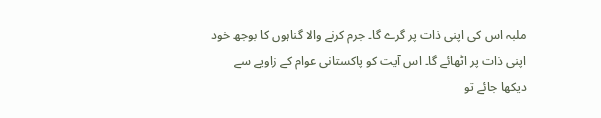ملبہ اس کی اپنی ذات پر گرے گا۔ جرم کرنے والا گناہوں کا بوجھ خود اپنی ذات پر اٹھائے گا۔ اس آیت کو پاکستانی عوام کے زاویے سے دیکھا جائے تو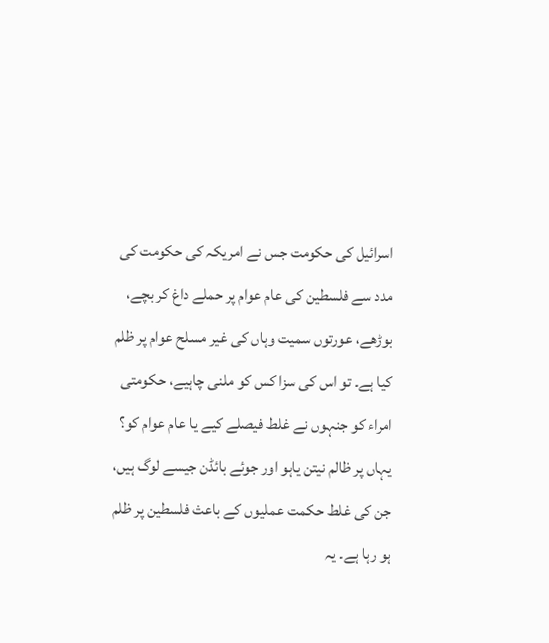اسرائیل کی حکومت جس نے امریکہ کی حکومت کی مدد سے فلسطین کی عام عوام پر حملے داغ کر بچے، بوڑھے، عورتوں سمیت وہاں کی غیر مسلح عوام پر ظلم کیا ہے۔ تو اس کی سزا کس کو ملنی چاہیے، حکومتی امراء کو جنہوں نے غلط فیصلے کیے یا عام عوام کو؟ یہاں پر ظالم نیتن یاہو اور جوئے بائڈن جیسے لوگ ہیں، جن کی غلط حکمت عملیوں کے باعث فلسطین پر ظلم ہو رہا ہے۔ یہ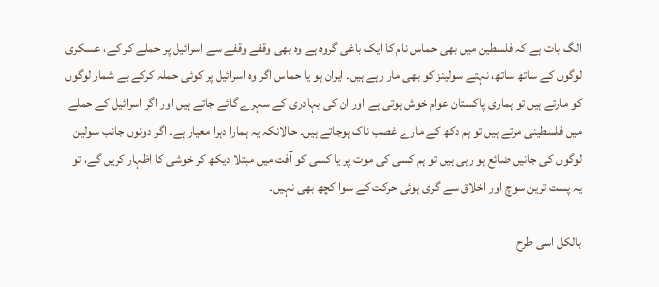الگ بات ہے کہ فلسطین میں بھی حماس نام کا ایک باغی گروہ ہے وہ بھی وقفے وقفے سے اسرائیل پر حملے کر کے، عسکری لوگوں کے ساتھ ساتھ، نہتے سولینز کو بھی مار رہے ہیں۔ ایران ہو یا حماس اگر وہ اسرائیل پر کوئی حملہ کرکے بے شمار لوگوں کو مارتے ہیں تو ہماری پاکستان عوام خوش ہوتی ہے اور ان کی بہادری کے سہرے گائے جاتے ہیں اور اگر اسرائیل کے حملے میں فلسطینی مرتے ہیں تو ہم دکھ کے مارے غصب ناک ہوجاتے ہیں۔ حالانکہ یہ ہمارا دہرا معیار ہے۔ اگر دونوں جانب سولین لوگوں کی جانیں ضائع ہو رہی ہیں تو ہم کسی کی موت پر یا کسی کو آفت میں مبتلا دیکھ کر خوشی کا اظہار کریں گے، تو یہ پست ترین سوچ اور اخلاق سے گری ہوئی حرکت کے سوا کچھ بھی نہیں۔

بالکل اسی طرح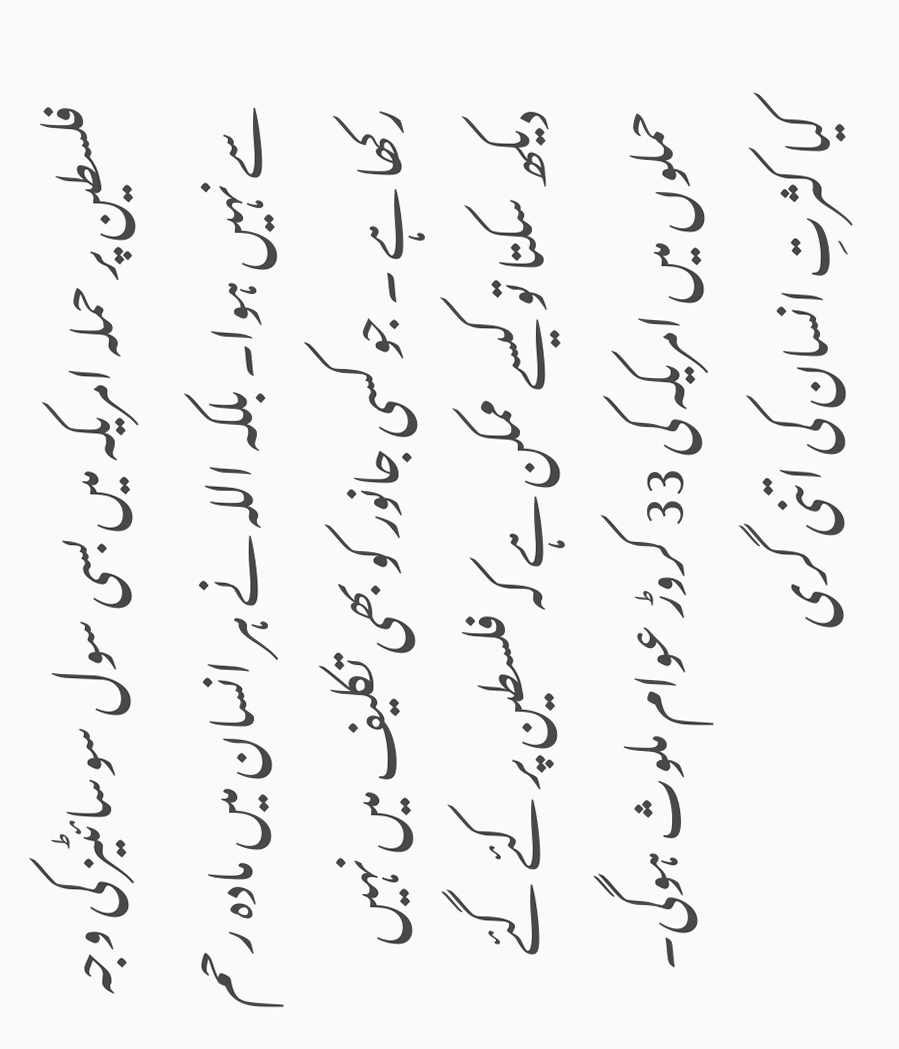فلسطین پر حملہ امریکہ میں بسی سول سوسائٹیز کی وجہ سے نہیں ہوا۔ بلکہ اللہ نے ہر انسان میں مادہ رحم رکھا ہے ۔ جو کسی جانور کو بھی تکلیف میں نہیں دیکھ سکتا تو کیسے ممکن ہے کہ فلسطین پر کئے گئے حملوں میں امریکہ کی 33 کروڑ عوام ملوث ہوگی۔ کیا کثرتِ انسان کی اتنی گری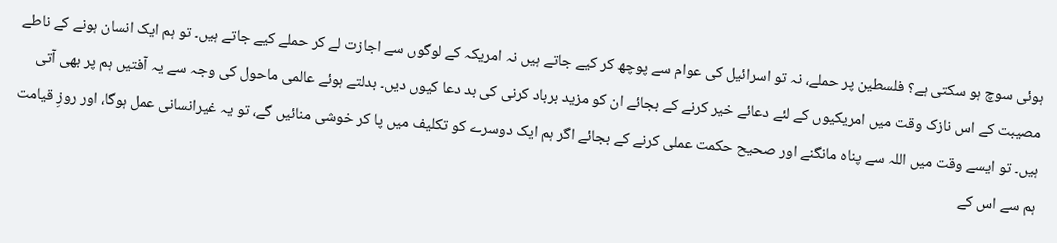ہوئی سوچ ہو سکتی ہے؟ فلسطین پر حملے، نہ تو اسرائیل کی عوام سے پوچھ کر کیے جاتے ہیں نہ امریکہ کے لوگوں سے اجازت لے کر حملے کیے جاتے ہیں۔ تو ہم ایک انسان ہونے کے ناطے مصیبت کے اس نازک وقت میں امریکیوں کے لئے دعائے خیر کرنے کے بجائے ان کو مزید برباد کرنی کی بد دعا کیوں دیں۔ بدلتے ہوئے عالمی ماحول کی وجہ سے یہ آفتیں ہم پر بھی آتی ہیں۔ تو ایسے وقت میں اللہ سے پناہ مانگنے اور صحیح حکمت عملی کرنے کے بجائے اگر ہم ایک دوسرے کو تکلیف میں پا کر خوشی منائیں گے، تو یہ غیرانسانی عمل ہوگا، اور روزِ قیامت ہم سے اس کے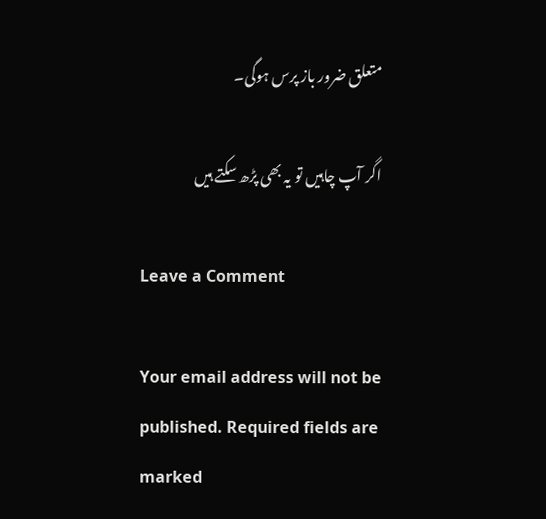متعلق ضرور باز پرس ہوگی۔

اگر آپ چاہیں تو یہ بھی پڑھ سکتے ہیں

Leave a Comment

Your email address will not be published. Required fields are marked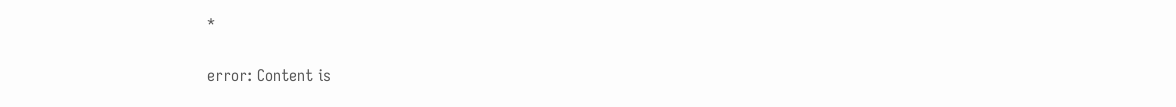*

error: Content is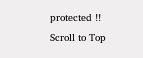protected !!
Scroll to Top